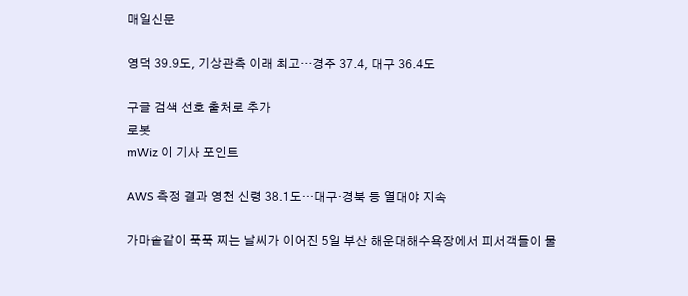매일신문

영덕 39.9도, 기상관측 이래 최고…경주 37.4, 대구 36.4도

구글 검색 선호 출처로 추가
로봇
mWiz 이 기사 포인트

AWS 측정 결과 영천 신령 38.1도…대구·경북 등 열대야 지속

가마솥같이 푹푹 찌는 날씨가 이어진 5일 부산 해운대해수욕장에서 피서객들이 물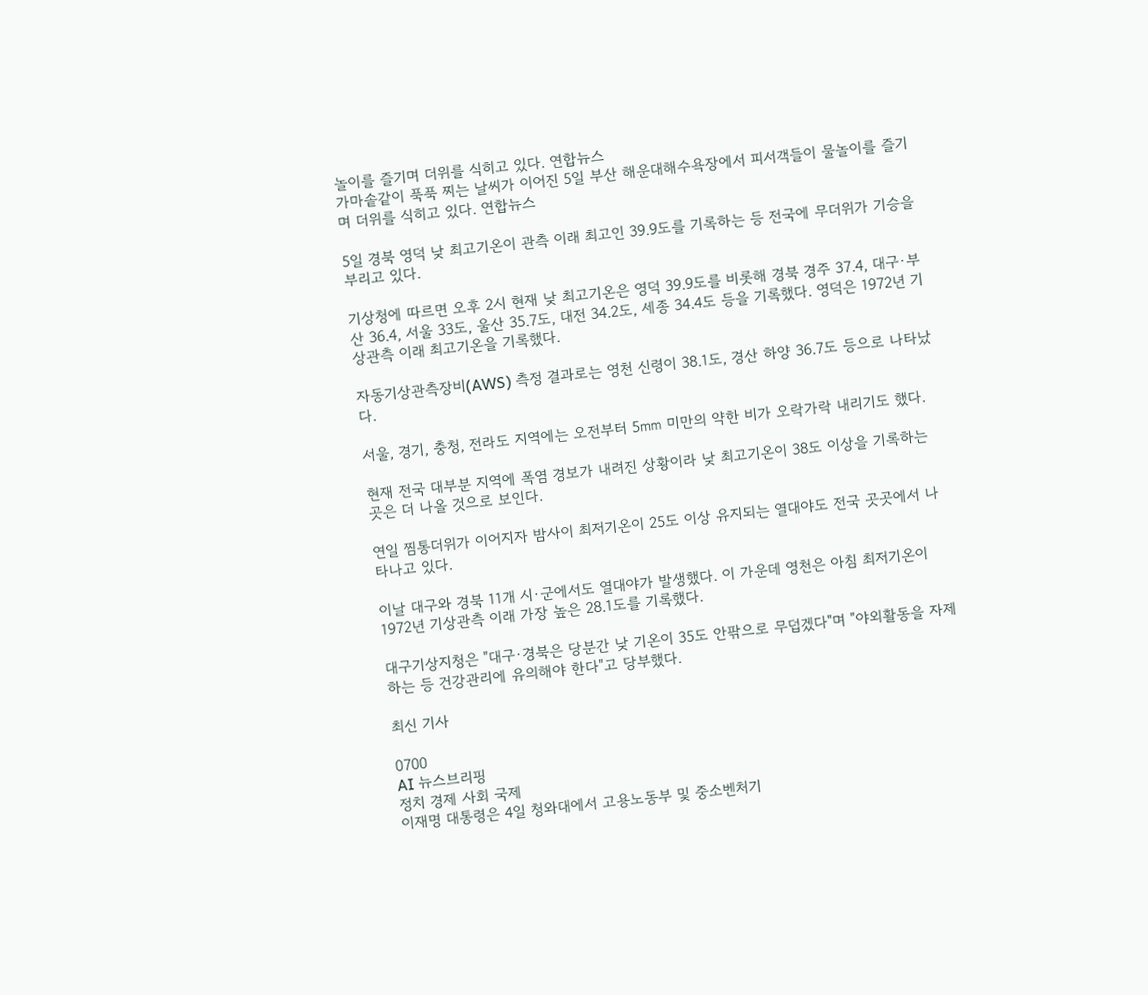놀이를 즐기며 더위를 식히고 있다. 연합뉴스
가마솥같이 푹푹 찌는 날씨가 이어진 5일 부산 해운대해수욕장에서 피서객들이 물놀이를 즐기며 더위를 식히고 있다. 연합뉴스

5일 경북 영덕 낮 최고기온이 관측 이래 최고인 39.9도를 기록하는 등 전국에 무더위가 기승을 부리고 있다.

기상청에 따르면 오후 2시 현재 낮 최고기온은 영덕 39.9도를 비롯해 경북 경주 37.4, 대구·부산 36.4, 서울 33도, 울산 35.7도, 대전 34.2도, 세종 34.4도 등을 기록했다. 영덕은 1972년 기상관측 이래 최고기온을 기록했다.

자동기상관측장비(AWS) 측정 결과로는 영천 신령이 38.1도, 경산 하양 36.7도 등으로 나타났다.

서울, 경기, 충청, 전라도 지역에는 오전부터 5㎜ 미만의 약한 비가 오락가락 내리기도 했다.

현재 전국 대부분 지역에 폭염 경보가 내려진 상황이라 낮 최고기온이 38도 이상을 기록하는 곳은 더 나올 것으로 보인다.

연일 찜통더위가 이어지자 밤사이 최저기온이 25도 이상 유지되는 열대야도 전국 곳곳에서 나타나고 있다.

이날 대구와 경북 11개 시·군에서도 열대야가 발생했다. 이 가운데 영천은 아침 최저기온이 1972년 기상관측 이래 가장 높은 28.1도를 기록했다.

대구기상지청은 "대구·경북은 당분간 낮 기온이 35도 안팎으로 무덥겠다"며 "야외활동을 자제하는 등 건강관리에 유의해야 한다"고 당부했다.

최신 기사

0700
AI 뉴스브리핑
정치 경제 사회 국제
이재명 대통령은 4일 청와대에서 고용노동부 및 중소벤처기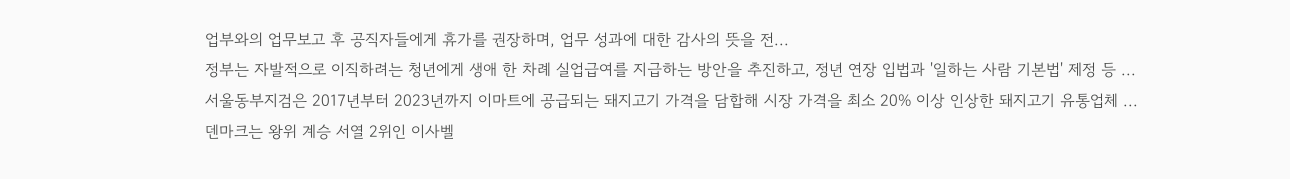업부와의 업무보고 후 공직자들에게 휴가를 권장하며, 업무 성과에 대한 감사의 뜻을 전...
정부는 자발적으로 이직하려는 청년에게 생애 한 차례 실업급여를 지급하는 방안을 추진하고, 정년 연장 입법과 '일하는 사람 기본법' 제정 등 ...
서울동부지검은 2017년부터 2023년까지 이마트에 공급되는 돼지고기 가격을 담합해 시장 가격을 최소 20% 이상 인상한 돼지고기 유통업체 ...
덴마크는 왕위 계승 서열 2위인 이사벨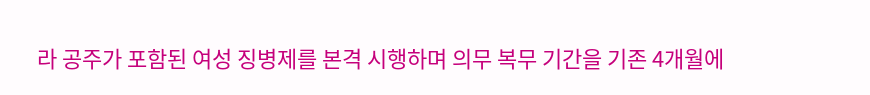라 공주가 포함된 여성 징병제를 본격 시행하며 의무 복무 기간을 기존 4개월에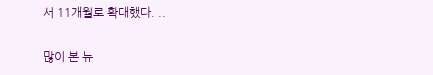서 11개월로 확대했다. ..

많이 본 뉴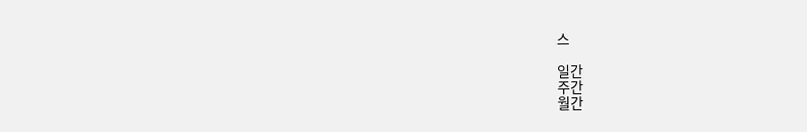스

일간
주간
월간